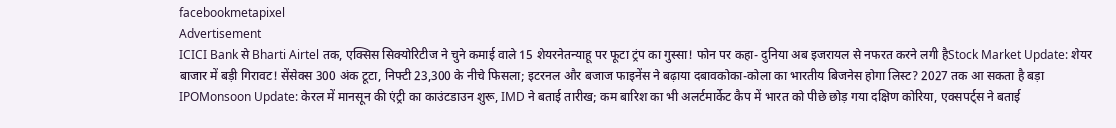facebookmetapixel
Advertisement
ICICI Bank से Bharti Airtel तक, एक्सिस सिक्योरिटीज ने चुने कमाई वाले 15 शेयरनेतन्याहू पर फूटा ट्रंप का गुस्सा! फोन पर कहा- दुनिया अब इजरायल से नफरत करने लगी हैStock Market Update: शेयर बाजार में बड़ी गिरावट! सेंसेक्स 300 अंक टूटा, निफ्टी 23,300 के नीचे फिसला; इटरनल और बजाज फाइनेंस ने बढ़ाया दबावकोका-कोला का भारतीय बिजनेस होगा लिस्ट? 2027 तक आ सकता है बड़ा IPOMonsoon Update: केरल में मानसून की एंट्री का काउंटडाउन शुरू, IMD ने बताई तारीख; कम बारिश का भी अलर्टमार्केट कैप में भारत को पीछे छोड़ गया दक्षिण कोरिया, एक्सपर्ट्स ने बताई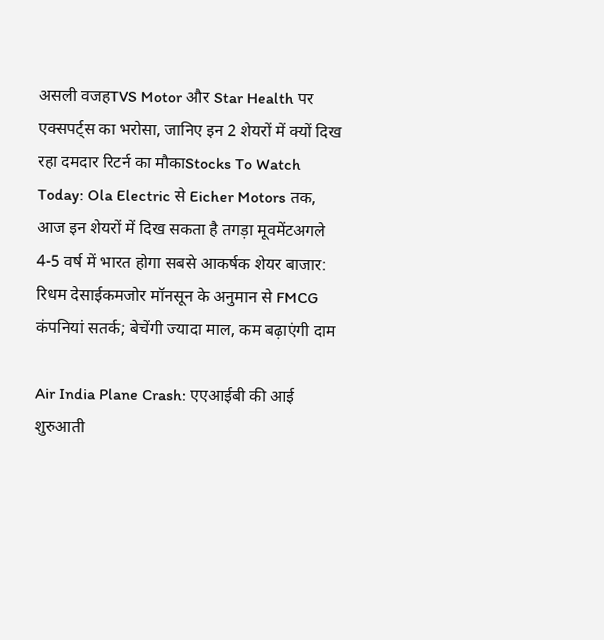असली वजहTVS Motor और Star Health पर एक्सपर्ट्स का भरोसा, जानिए इन 2 शेयरों में क्यों दिख रहा दमदार रिटर्न का मौकाStocks To Watch Today: Ola Electric से Eicher Motors तक, आज इन शेयरों में दिख सकता है तगड़ा मूवमेंटअगले 4-5 वर्ष में भारत होगा सबसे आकर्षक शेयर बाजार: रिधम देसाईकमजोर मॉनसून के अनुमान से FMCG कंपनियां सतर्क; बेचेंगी ज्यादा माल, कम बढ़ाएंगी दाम

Air India Plane Crash: एएआईबी की आई शुरुआती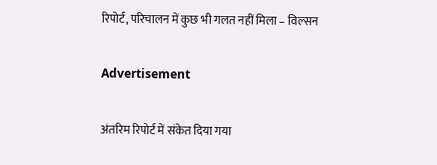रिपोर्ट, परिचालन में कुछ भी गलत नहीं मिला – विल्सन

Advertisement

अंतरिम रिपोर्ट में संकेत दिया गया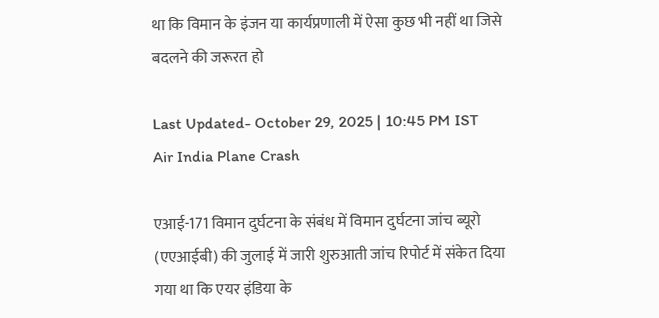था कि विमान के इंजन या कार्यप्रणाली में ऐसा कुछ भी नहीं था जिसे बदलने की जरूरत हो

Last Updated- October 29, 2025 | 10:45 PM IST
Air India Plane Crash

एआई-171 विमान दुर्घटना के संबंध में विमान दुर्घटना जांच ब्यूरो (एएआईबी) की जुलाई में जारी शुरुआती जांच रिपोर्ट में संकेत दिया गया था कि एयर इंडिया के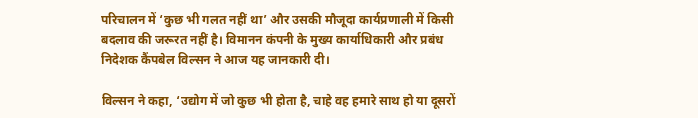परिचालन में ‘कुछ भी गलत नहीं था’ और उसकी मौजूदा कार्यप्रणाली में किसी बदलाव की जरूरत नहीं है। विमानन कंपनी के मुख्य कार्याधिकारी और प्रबंध निदेशक कैंपबेल विल्सन ने आज यह जानकारी दी।

विल्सन ने कहा, ‘उद्योग में जो कुछ भी होता है, चाहे वह हमारे साथ हो या दूसरों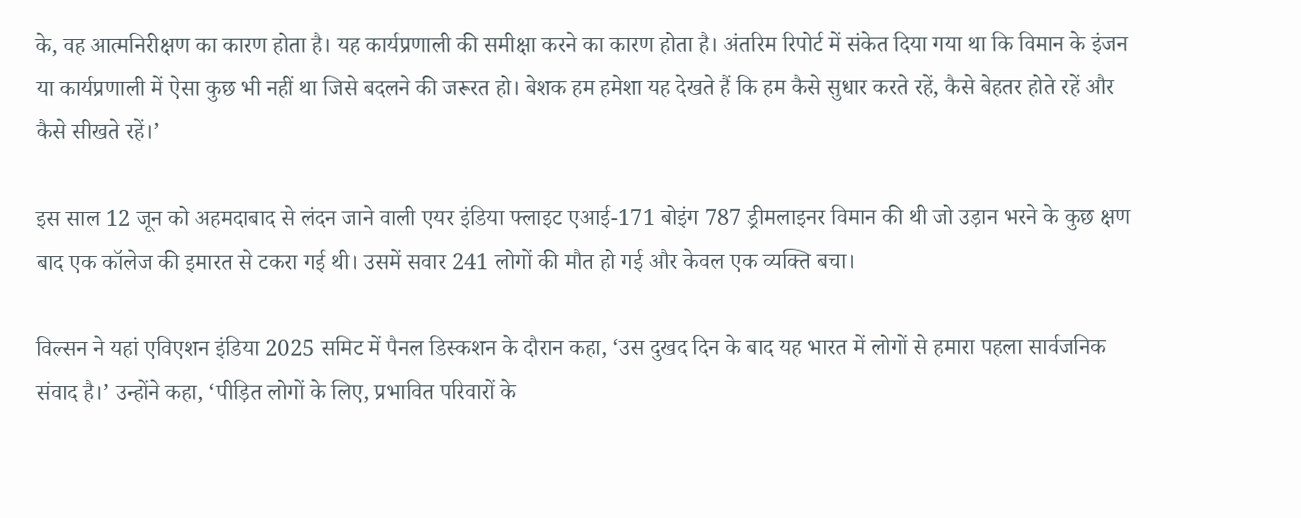के, वह आत्मनिरीक्षण का कारण होता है। यह कार्यप्रणाली की समीक्षा करने का कारण होता है। अंतरिम रिपोर्ट में संकेत दिया गया था कि विमान के इंजन या कार्यप्रणाली में ऐसा कुछ भी नहीं था जिसे बदलने की जरूरत हो। बेशक हम हमेशा यह देखते हैं कि हम कैसे सुधार करते रहें, कैसे बेहतर होते रहें और कैसे सीखते रहें।’

इस साल 12 जून को अहमदाबाद से लंदन जाने वाली एयर इंडिया फ्लाइट एआई-171 बोइंग 787 ड्रीमलाइनर विमान की थी जो उड़ान भरने के कुछ क्षण बाद एक कॉलेज की इमारत से टकरा गई थी। उसमें सवार 241 लोगों की मौत हो गई और केवल एक व्यक्ति बचा।

विल्सन ने यहां एविएशन इंडिया 2025 समिट में पैनल डिस्कशन के दौरान कहा, ‘उस दुखद दिन के बाद यह भारत में लोगों से हमारा पहला सार्वजनिक संवाद है।’ उन्होंने कहा, ‘पीड़ित लोगों के लिए, प्रभावित परिवारों के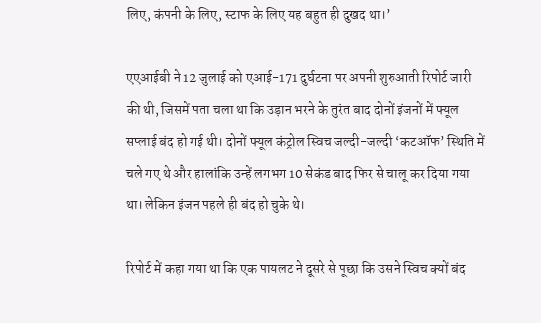लिए, कंपनी के लिए, स्टाफ के लिए यह बहुत ही दुखद था।’

एएआईबी ने 12 जुलाई को एआई-171 दुर्घटना पर अपनी शुरुआती रिपोर्ट जारी की थी, जिसमें पता चला था कि उड़ान भरने के तुरंत बाद दोनों इंजनों में फ्यूल सप्लाई बंद हो गई थी। दोनों फ्यूल कंट्रोल स्विच जल्दी-जल्दी ‘कटऑफ’ स्थिति में चले गए थे और हालांकि उन्हें लगभग 10 सेकंड बाद फिर से चालू कर दिया गया था। लेकिन इंजन पहले ही बंद हो चुके थे।

रिपोर्ट में कहा गया था कि एक पायलट ने दूसरे से पूछा कि उसने स्विच क्यों बंद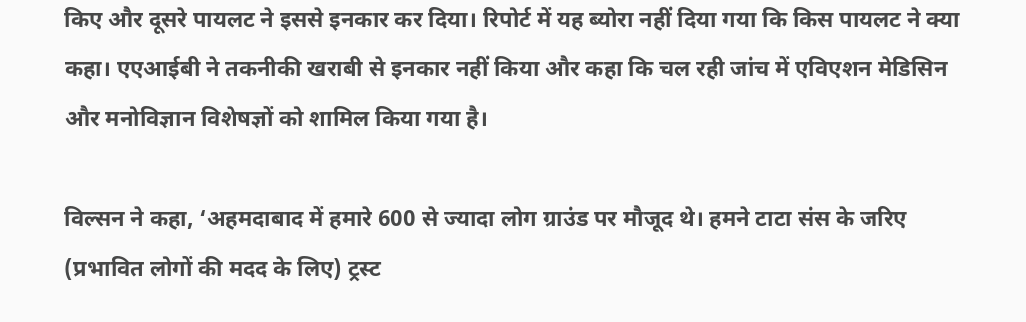किए और दूसरे पायलट ने इससे इनकार कर दिया। रिपोर्ट में यह ब्योरा नहीं दिया गया कि किस पायलट ने क्या कहा। एएआईबी ने तकनीकी खराबी से इनकार नहीं किया और कहा कि चल रही जांच में एविएशन मेडिसिन और मनोविज्ञान विशेषज्ञों को शामिल किया गया है।

विल्सन ने कहा, ‘अहमदाबाद में हमारे 600 से ज्यादा लोग ग्राउंड पर मौजूद थे। हमने टाटा संस के जरिए (प्रभावित लोगों की मदद के लिए) ट्रस्ट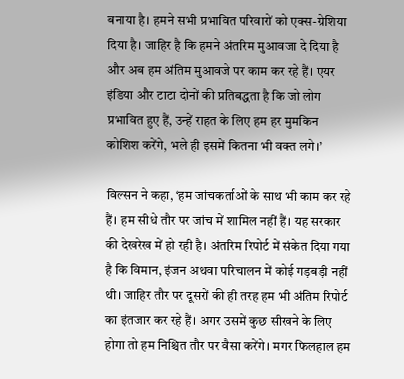बनाया है। हमने सभी प्रभावित परिवारों को एक्स-ग्रेशिया दिया है। जाहिर है कि हमने अंतरिम मुआवजा दे दिया है और अब हम अंतिम मुआवजे पर काम कर रहे हैं। एयर इंडिया और टाटा दोनों की प्रतिबद्धता है कि जो लोग प्रभावित हुए हैं, उन्हें राहत के लिए हम हर मुमकिन कोशिश करेंगे, भले ही इसमें कितना भी वक्त लगे।’

विल्सन ने कहा, ‘हम जांचकर्ताओं के साथ भी काम कर रहे हैं। हम सीधे तौर पर जांच में शामिल नहीं हैं। यह सरकार की देखरेख में हो रही है। अंतरिम रिपोर्ट में संकेत दिया गया है कि विमान, इंजन अथवा परिचालन में कोई गड़बड़ी नहीं थी। जाहिर तौर पर दूसरों की ही तरह हम भी अंतिम रिपोर्ट का इंतजार कर रहे हैं। अगर उसमें कुछ सीखने के लिए होगा तो हम निश्चित तौर पर वैसा करेंगे। मगर फिलहाल हम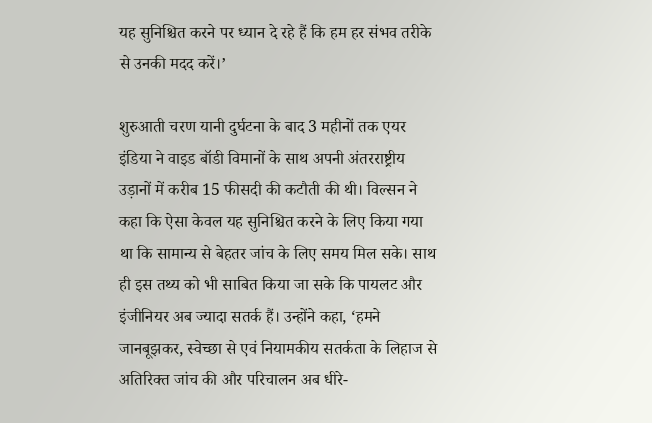यह सुनिश्चित करने पर ध्यान दे रहे हैं कि हम हर संभव तरीके से उनकी मदद करें।’

शुरुआती चरण यानी दुर्घटना के बाद 3 महीनों तक एयर इंडिया ने वाइड बॉडी विमानों के साथ अपनी अंतरराष्ट्रीय उड़ानों में करीब 15 फीसदी की कटौती की थी। विल्सन ने कहा कि ऐसा केवल यह सुनिश्चित करने के लिए किया गया था कि सामान्य से बेहतर जांच के लिए समय मिल सके। साथ ही इस तथ्य को भी साबित किया जा सके कि पायलट और इंजीनियर अब ज्यादा सतर्क हैं। उन्होंने कहा, ‘हमने जानबूझकर, स्वेच्छा से एवं नियामकीय सतर्कता के लिहाज से अतिरिक्त जांच की और परिचालन अब धीरे-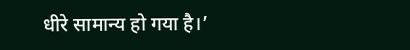धीरे सामान्य हो गया है।’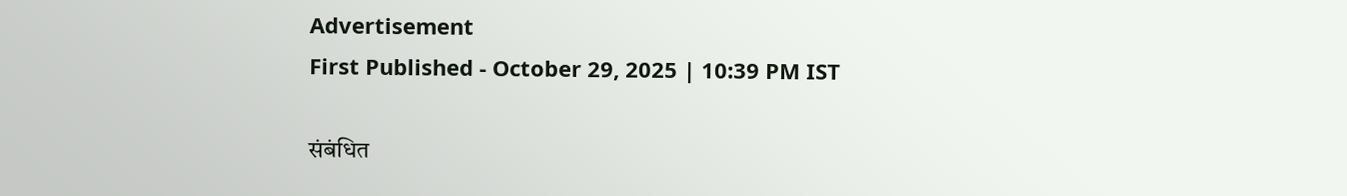Advertisement
First Published - October 29, 2025 | 10:39 PM IST

संबंधित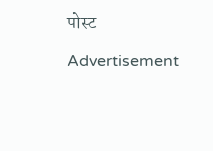पोस्ट

Advertisement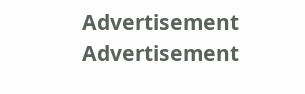Advertisement
Advertisement